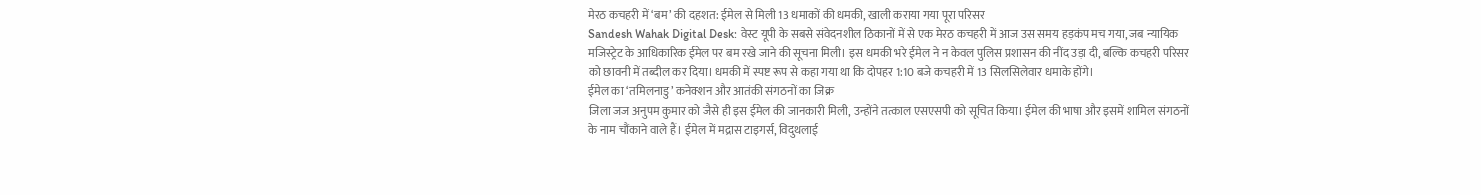मेरठ कचहरी में ‘बम’ की दहशत: ईमेल से मिली 13 धमाकों की धमकी, खाली कराया गया पूरा परिसर
Sandesh Wahak Digital Desk: वेस्ट यूपी के सबसे संवेदनशील ठिकानों में से एक मेरठ कचहरी में आज उस समय हड़कंप मच गया, जब न्यायिक मजिस्ट्रेट के आधिकारिक ईमेल पर बम रखे जाने की सूचना मिली। इस धमकी भरे ईमेल ने न केवल पुलिस प्रशासन की नींद उड़ा दी, बल्कि कचहरी परिसर को छावनी में तब्दील कर दिया। धमकी में स्पष्ट रूप से कहा गया था कि दोपहर 1:10 बजे कचहरी में 13 सिलसिलेवार धमाके होंगे।
ईमेल का ‘तमिलनाडु’ कनेक्शन और आतंकी संगठनों का जिक्र
जिला जज अनुपम कुमार को जैसे ही इस ईमेल की जानकारी मिली, उन्होंने तत्काल एसएसपी को सूचित किया। ईमेल की भाषा और इसमें शामिल संगठनों के नाम चौंकाने वाले हैं। ईमेल में मद्रास टाइगर्स, विदुथलाई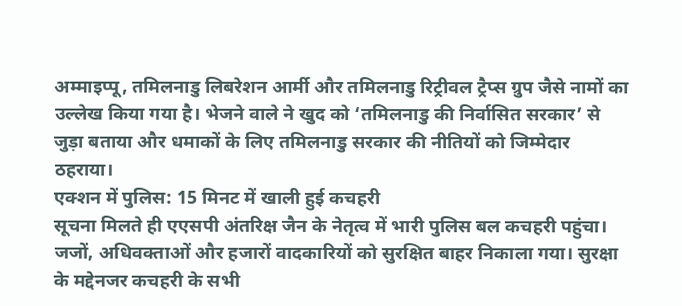अम्माइप्पू, तमिलनाडु लिबरेशन आर्मी और तमिलनाडु रिट्रीवल ट्रैप्स ग्रुप जैसे नामों का उल्लेख किया गया है। भेजने वाले ने खुद को ‘तमिलनाडु की निर्वासित सरकार’ से जुड़ा बताया और धमाकों के लिए तमिलनाडु सरकार की नीतियों को जिम्मेदार ठहराया।
एक्शन में पुलिस: 15 मिनट में खाली हुई कचहरी
सूचना मिलते ही एएसपी अंतरिक्ष जैन के नेतृत्व में भारी पुलिस बल कचहरी पहुंचा। जजों, अधिवक्ताओं और हजारों वादकारियों को सुरक्षित बाहर निकाला गया। सुरक्षा के मद्देनजर कचहरी के सभी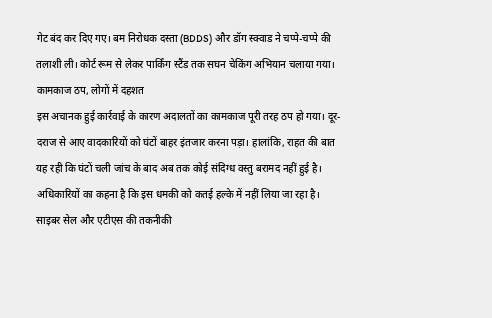गेट बंद कर दिए गए। बम निरोधक दस्ता (BDDS) और डॉग स्क्वाड ने चप्पे-चप्पे की तलाशी ली। कोर्ट रूम से लेकर पार्किंग स्टैंड तक सघन चेकिंग अभियान चलाया गया।
कामकाज ठप, लोगों में दहशत
इस अचानक हुई कार्रवाई के कारण अदालतों का कामकाज पूरी तरह ठप हो गया। दूर-दराज से आए वादकारियों को घंटों बाहर इंतजार करना पड़ा। हालांकि, राहत की बात यह रही कि घंटों चली जांच के बाद अब तक कोई संदिग्ध वस्तु बरामद नहीं हुई है।
अधिकारियों का कहना है कि इस धमकी को कतई हल्के में नहीं लिया जा रहा है। साइबर सेल और एटीएस की तकनीकी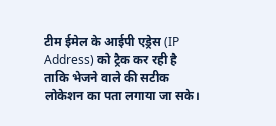टीम ईमेल के आईपी एड्रेस (IP Address) को ट्रैक कर रही है ताकि भेजने वाले की सटीक लोकेशन का पता लगाया जा सके।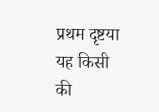प्रथम दृष्टया यह किसी की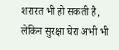शरारत भी हो सकती है, लेकिन सुरक्षा घेरा अभी भी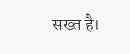सख्त है।